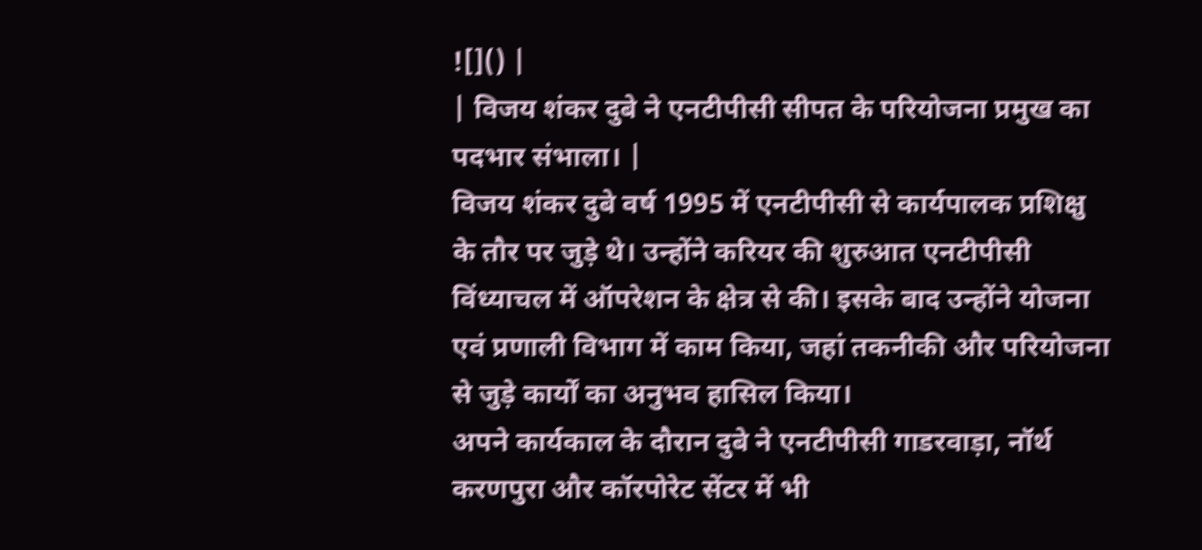![]() |
| विजय शंकर दुबे ने एनटीपीसी सीपत के परियोजना प्रमुख का पदभार संभाला। |
विजय शंकर दुबे वर्ष 1995 में एनटीपीसी से कार्यपालक प्रशिक्षु के तौर पर जुड़े थे। उन्होंने करियर की शुरुआत एनटीपीसी विंध्याचल में ऑपरेशन के क्षेत्र से की। इसके बाद उन्होंने योजना एवं प्रणाली विभाग में काम किया, जहां तकनीकी और परियोजना से जुड़े कार्यों का अनुभव हासिल किया।
अपने कार्यकाल के दौरान दुबे ने एनटीपीसी गाडरवाड़ा, नॉर्थ करणपुरा और कॉरपोरेट सेंटर में भी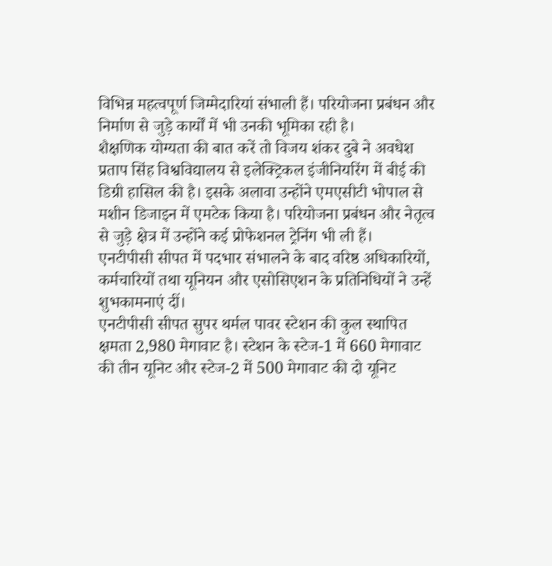विभिन्न महत्वपूर्ण जिम्मेदारियां संभाली हैं। परियोजना प्रबंधन और निर्माण से जुड़े कार्यों में भी उनकी भूमिका रही है।
शैक्षणिक योग्यता की बात करें तो विजय शंकर दुबे ने अवधेश प्रताप सिंह विश्वविद्यालय से इलेक्ट्रिकल इंजीनियरिंग में बीई की डिग्री हासिल की है। इसके अलावा उन्होंने एमएसीटी भोपाल से मशीन डिजाइन में एमटेक किया है। परियोजना प्रबंधन और नेतृत्व से जुड़े क्षेत्र में उन्होंने कई प्रोफेशनल ट्रेनिंग भी ली हैं।
एनटीपीसी सीपत में पदभार संभालने के बाद वरिष्ठ अधिकारियों, कर्मचारियों तथा यूनियन और एसोसिएशन के प्रतिनिधियों ने उन्हें शुभकामनाएं दीं।
एनटीपीसी सीपत सुपर थर्मल पावर स्टेशन की कुल स्थापित क्षमता 2,980 मेगावाट है। स्टेशन के स्टेज-1 में 660 मेगावाट की तीन यूनिट और स्टेज-2 में 500 मेगावाट की दो यूनिट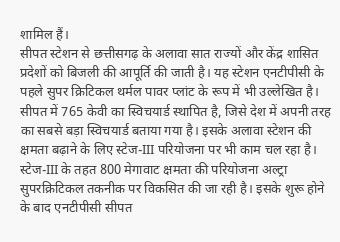शामिल हैं।
सीपत स्टेशन से छत्तीसगढ़ के अलावा सात राज्यों और केंद्र शासित प्रदेशों को बिजली की आपूर्ति की जाती है। यह स्टेशन एनटीपीसी के पहले सुपर क्रिटिकल थर्मल पावर प्लांट के रूप में भी उल्लेखित है।
सीपत में 765 केवी का स्विचयार्ड स्थापित है, जिसे देश में अपनी तरह का सबसे बड़ा स्विचयार्ड बताया गया है। इसके अलावा स्टेशन की क्षमता बढ़ाने के लिए स्टेज-III परियोजना पर भी काम चल रहा है।
स्टेज-III के तहत 800 मेगावाट क्षमता की परियोजना अल्ट्रा सुपरक्रिटिकल तकनीक पर विकसित की जा रही है। इसके शुरू होने के बाद एनटीपीसी सीपत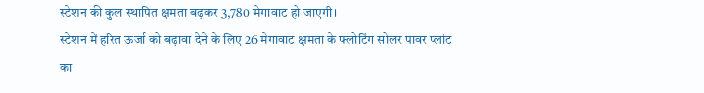स्टेशन की कुल स्थापित क्षमता बढ़कर 3,780 मेगावाट हो जाएगी।
स्टेशन में हरित ऊर्जा को बढ़ावा देने के लिए 26 मेगावाट क्षमता के फ्लोटिंग सोलर पावर प्लांट का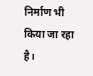निर्माण भी किया जा रहा है।